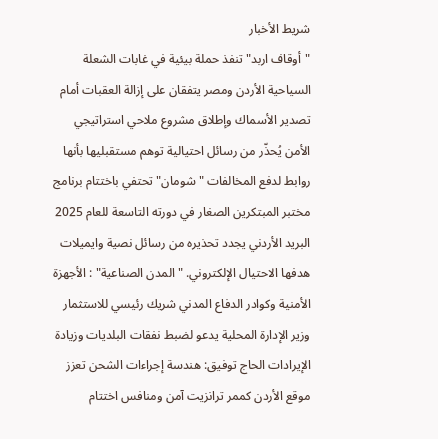شريط الأخبار
"أوقاف اربد" تنفذ حملة بيئية في غابات الشعلة السياحية الأردن ومصر يتفقان على إزالة العقبات أمام تصدير الأسماك وإطلاق مشروع ملاحي استراتيجي الأمن يُحذّر من رسائل احتيالية توهم مستقبليها بأنها روابط لدفع المخالفات "شومان" تحتفي باختتام برنامج مختبر المبتكرين الصغار في دورته التاسعة للعام 2025 البريد الأردني يجدد تحذيره من رسائل نصية وايميلات هدفها الاحتيال الإلكتروني. "المدن الصناعية" : الأجهزة الأمنية وكوادر الدفاع المدني شريك رئيسي للاستثمار وزير الإدارة المحلية يدعو لضبط نفقات البلديات وزيادة الإيرادات الحاج توفيق: هندسة إجراءات الشحن تعزز موقع الأردن كممر ترانزيت آمن ومنافس اختتام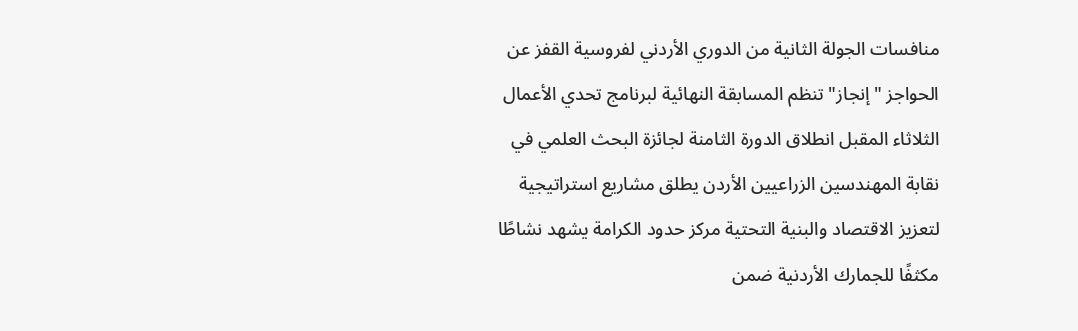منافسات الجولة الثانية من الدوري الأردني لفروسية القفز عن الحواجز "إنجاز" تنظم المسابقة النهائية لبرنامج تحدي الأعمال الثلاثاء المقبل انطلاق الدورة الثامنة لجائزة البحث العلمي في نقابة المهندسين الزراعيين الأردن يطلق مشاريع استراتيجية لتعزيز الاقتصاد والبنية التحتية مركز حدود الكرامة يشهد نشاطًا مكثفًا للجمارك الأردنية ضمن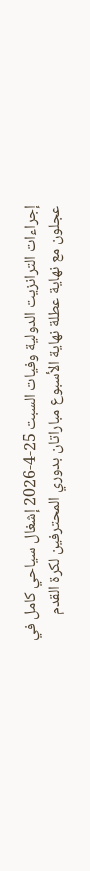إجراءات الترانزيت الدولية وفيات السبت 25-4-2026 إشغال سياحي كامل في عجلون مع نهاية عطلة نهاية الأسبوع مباراتان بدوري المحترفين لكرة القدم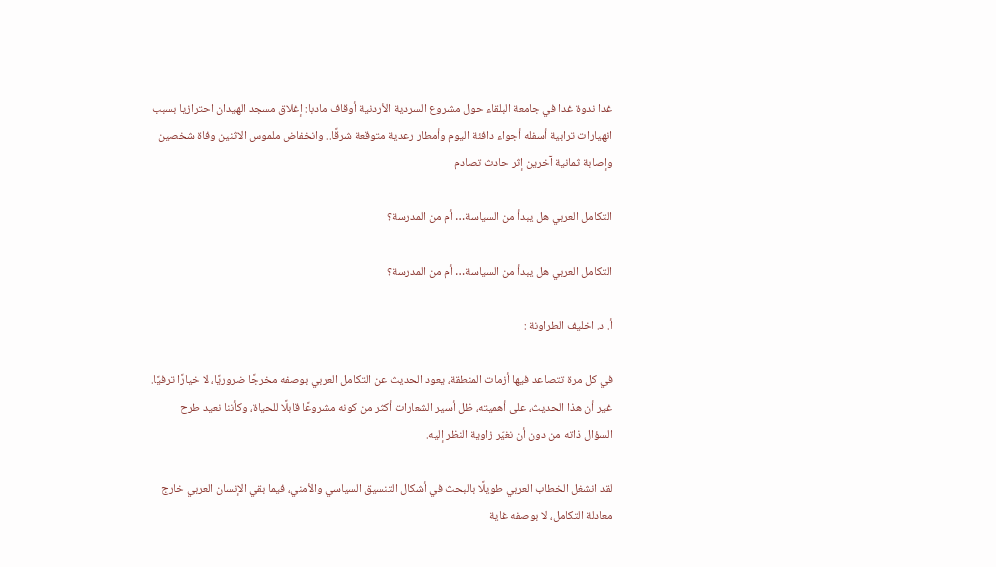غدا ندوة غدا في جامعة البلقاء حول مشروع السردية الأردنية أوقاف مادبا: إغلاق مسجد الهيدان احترازيا بسبب انهيارات ترابية أسفله أجواء دافئة اليوم وأمطار رعدية متوقعة شرقًا.. وانخفاض ملموس الاثنين وفاة شخصين وإصابة ثمانية آخرين إثر حادث تصادم

التكامل العربي هل يبدأ من السياسة… أم من المدرسة؟

التكامل العربي هل يبدأ من السياسة… أم من المدرسة؟

أ. د. اخليف الطراونة :

في كل مرة تتصاعد فيها أزمات المنطقة، يعود الحديث عن التكامل العربي بوصفه مخرجًا ضروريًا، لا خيارًا ترفيًا. غير أن هذا الحديث، على أهميته، ظل أسير الشعارات أكثر من كونه مشروعًا قابلًا للحياة، وكأننا نعيد طرح السؤال ذاته من دون أن نغيّر زاوية النظر إليه.

لقد انشغل الخطاب العربي طويلًا بالبحث في أشكال التنسيق السياسي والأمني، فيما بقي الإنسان العربي خارج معادلة التكامل، لا بوصفه غاية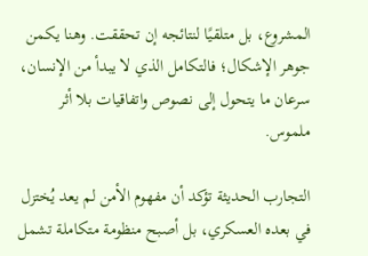المشروع، بل متلقيًا لنتائجه إن تحققت. وهنا يكمن جوهر الإشكال؛ فالتكامل الذي لا يبدأ من الإنسان، سرعان ما يتحول إلى نصوص واتفاقيات بلا أثر ملموس.

التجارب الحديثة تؤكد أن مفهوم الأمن لم يعد يُختزل في بعده العسكري، بل أصبح منظومة متكاملة تشمل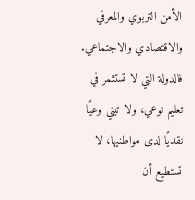الأمن التربوي والمعرفي والاقتصادي والاجتماعي. فالدولة التي لا تستثمر في تعليم نوعي، ولا تبني وعيًا نقديًا لدى مواطنيها، لا تستطيع أن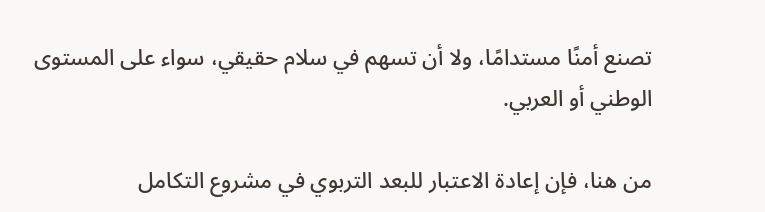تصنع أمنًا مستدامًا، ولا أن تسهم في سلام حقيقي، سواء على المستوى الوطني أو العربي.

من هنا، فإن إعادة الاعتبار للبعد التربوي في مشروع التكامل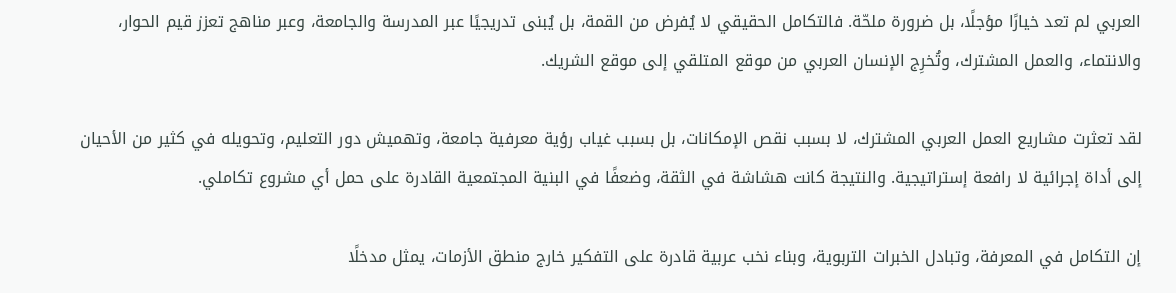العربي لم تعد خيارًا مؤجلًا، بل ضرورة ملحّة. فالتكامل الحقيقي لا يُفرض من القمة، بل يُبنى تدريجيًا عبر المدرسة والجامعة، وعبر مناهج تعزز قيم الحوار، والانتماء، والعمل المشترك، وتُخرِج الإنسان العربي من موقع المتلقي إلى موقع الشريك.

لقد تعثرت مشاريع العمل العربي المشترك، لا بسبب نقص الإمكانات، بل بسبب غياب رؤية معرفية جامعة، وتهميش دور التعليم، وتحويله في كثير من الأحيان إلى أداة إجرائية لا رافعة إستراتيجية. والنتيجة كانت هشاشة في الثقة، وضعفًا في البنية المجتمعية القادرة على حمل أي مشروع تكاملي.

إن التكامل في المعرفة، وتبادل الخبرات التربوية، وبناء نخب عربية قادرة على التفكير خارج منطق الأزمات، يمثل مدخلًا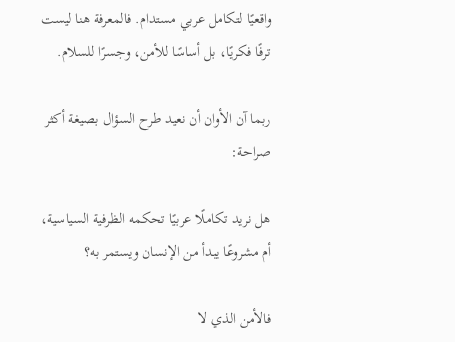واقعيًا لتكامل عربي مستدام. فالمعرفة هنا ليست ترفًا فكريًا، بل أساسًا للأمن، وجسرًا للسلام.

ربما آن الأوان أن نعيد طرح السؤال بصيغة أكثر صراحة:

هل نريد تكاملًا عربيًا تحكمه الظرفية السياسية، أم مشروعًا يبدأ من الإنسان ويستمر به؟

فالأمن الذي لا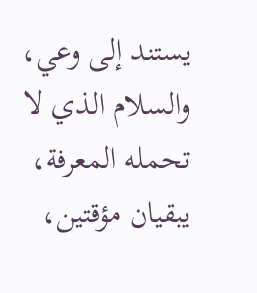يستند إلى وعي، والسلام الذي لا تحمله المعرفة، يبقيان مؤقتين،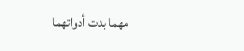مهما بدت أدواتهما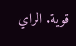قوية. الراي